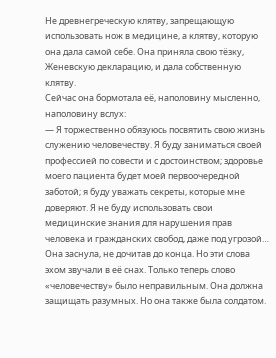Не древнегреческую клятву, запрещающую использовать нож в медицине, а клятву, которую она дала самой себе. Она приняла свою тёзку, Женевскую декларацию, и дала собственную клятву.
Сейчас она бормотала её, наполовину мысленно, наполовину вслух:
— Я торжественно обязуюсь посвятить свою жизнь служению человечеству. Я буду заниматься своей профессией по совести и с достоинством; здоровье моего пациента будет моей первоочередной заботой; я буду уважать секреты, которые мне доверяют. Я не буду использовать свои медицинские знания для нарушения прав человека и гражданских свобод, даже под угрозой…
Она заснула, не дочитав до конца. Но эти слова эхом звучали в её снах. Только теперь слово «человечеству» было неправильным. Она должна защищать разумных. Но она также была солдатом.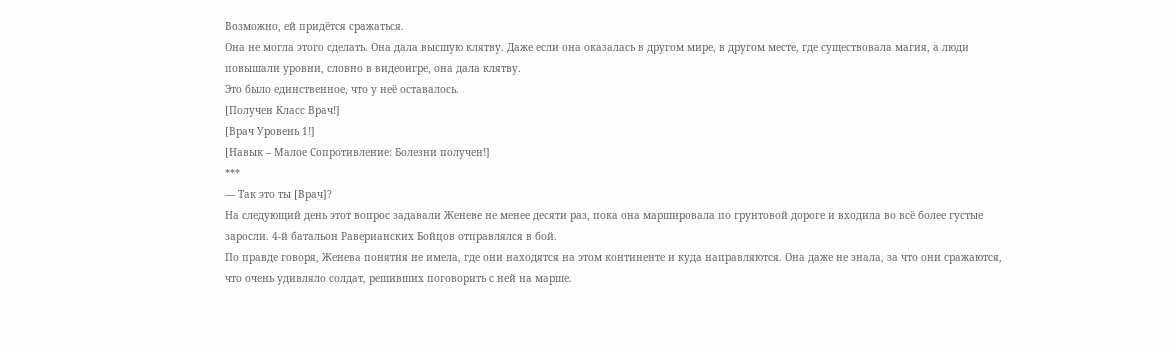Возможно, ей придётся сражаться.
Она не могла этого сделать. Она дала высшую клятву. Даже если она оказалась в другом мире, в другом месте, где существовала магия, а люди повышали уровни, словно в видеоигре, она дала клятву.
Это было единственное, что у неё оставалось.
[Получен Класс Врач!]
[Врач Уровень 1!]
[Навык – Малое Сопротивление: Болезни получен!]
***
— Так это ты [Врач]?
На следующий день этот вопрос задавали Женеве не менее десяти раз, пока она маршировала по грунтовой дороге и входила во всё более густые заросли. 4-й батальон Раверианских Бойцов отправлялся в бой.
По правде говоря, Женева понятия не имела, где они находятся на этом континенте и куда направляются. Она даже не знала, за что они сражаются, что очень удивляло солдат, решивших поговорить с ней на марше.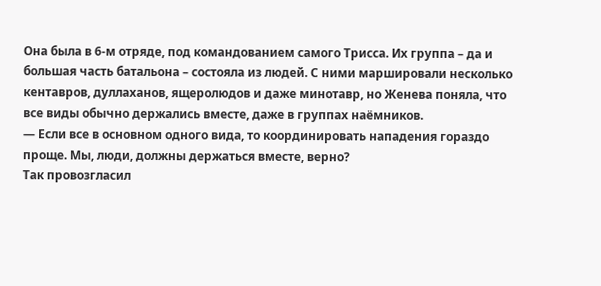Она была в 6-м отряде, под командованием самого Трисса. Их группа – да и большая часть батальона – состояла из людей. С ними маршировали несколько кентавров, дуллаханов, ящеролюдов и даже минотавр, но Женева поняла, что все виды обычно держались вместе, даже в группах наёмников.
— Если все в основном одного вида, то координировать нападения гораздо проще. Мы, люди, должны держаться вместе, верно?
Так провозгласил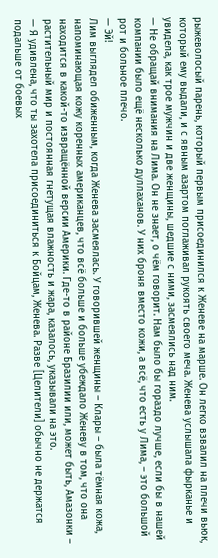рыжеволосый парень, который первым присоединился к Женеве на марше. Он легко взвалил на плечи вьюк, который ему выдали, и с явным азартом поглаживал рукоять своего меча. Женева услышала фырканье и увидела, как трое мужчин и две женщины, шедшие с ними, засмеялись над ним.
— Не обращай внимания на Лима. Он не знает, о чём говорит. Нам было бы гораздо лучше, если бы в нашей компании было ещё несколько дуллаханов. У них броня вместо кожи, а всё, что есть у Лима, – это большой рот и больное плечо.
— Эй!
Лим выглядел обиженным, когда Женева засмеялась. У говорившей женщины – Клары – была тёмная кожа, напоминающая кожу коренных американцев, что всё больше и больше убеждало Женеву в том, что она находится в какой-то извращённой версии Америки. Где-то в районе Бразилии или, может быть, Амазонки – растительный мир и постоянная гнетущая влажность и жара, казалось, указывали на это.
— Я удивлена, что ты захотела присоединиться к Бойцам, Женева. Разве [Целители] обычно не держатся подальше от боевых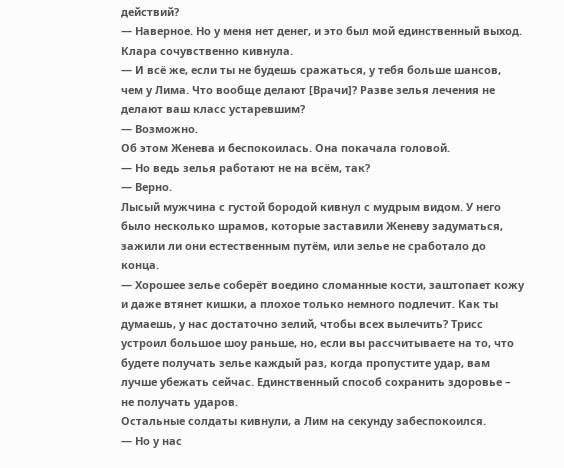действий?
— Наверное. Но у меня нет денег, и это был мой единственный выход.
Клара сочувственно кивнула.
— И всё же, если ты не будешь сражаться, у тебя больше шансов, чем у Лима. Что вообще делают [Врачи]? Разве зелья лечения не делают ваш класс устаревшим?
— Возможно.
Об этом Женева и беспокоилась. Она покачала головой.
— Но ведь зелья работают не на всём, так?
— Верно.
Лысый мужчина с густой бородой кивнул с мудрым видом. У него было несколько шрамов, которые заставили Женеву задуматься, зажили ли они естественным путём, или зелье не сработало до конца.
— Хорошее зелье соберёт воедино сломанные кости, заштопает кожу и даже втянет кишки, а плохое только немного подлечит. Как ты думаешь, у нас достаточно зелий, чтобы всех вылечить? Трисс устроил большое шоу раньше, но, если вы рассчитываете на то, что будете получать зелье каждый раз, когда пропустите удар, вам лучше убежать сейчас. Единственный способ сохранить здоровье – не получать ударов.
Остальные солдаты кивнули, а Лим на секунду забеспокоился.
— Но у нас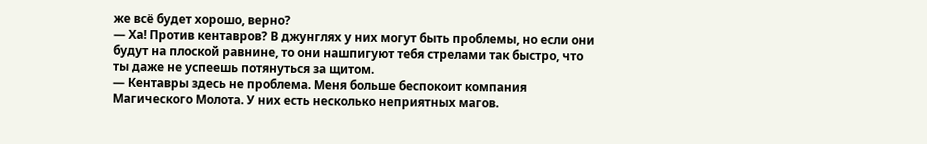же всё будет хорошо, верно?
— Ха! Против кентавров? В джунглях у них могут быть проблемы, но если они будут на плоской равнине, то они нашпигуют тебя стрелами так быстро, что ты даже не успеешь потянуться за щитом.
— Кентавры здесь не проблема. Меня больше беспокоит компания Магического Молота. У них есть несколько неприятных магов.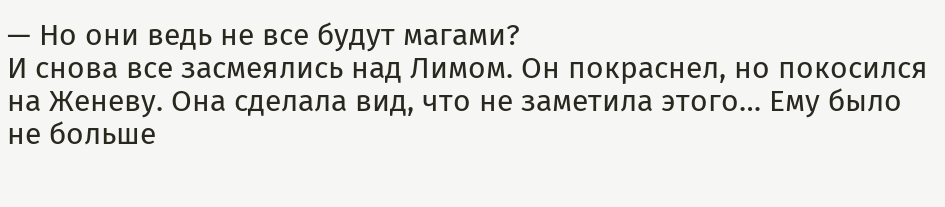— Но они ведь не все будут магами?
И снова все засмеялись над Лимом. Он покраснел, но покосился на Женеву. Она сделала вид, что не заметила этого… Ему было не больше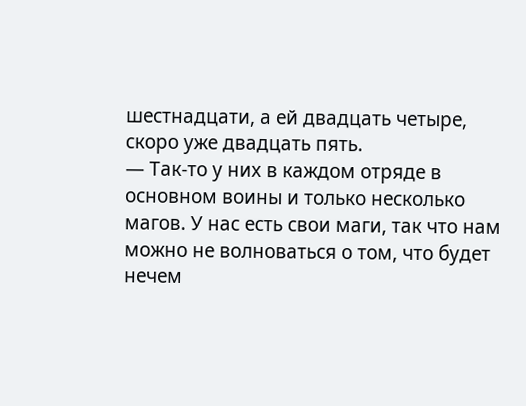шестнадцати, а ей двадцать четыре, скоро уже двадцать пять.
— Так-то у них в каждом отряде в основном воины и только несколько магов. У нас есть свои маги, так что нам можно не волноваться о том, что будет нечем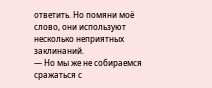ответить. Но помяни моё слово, они используют несколько неприятных заклинаний.
— Но мы же не собираемся сражаться с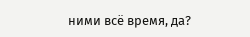ними всё время, да?